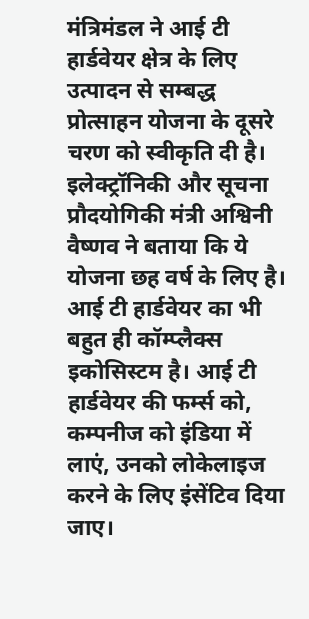मंत्रिमंडल ने आई टी हार्डवेयर क्षेत्र के लिए उत्पादन से सम्बद्ध प्रोत्साहन योजना के दूसरे चरण को स्वीकृति दी है। इलेक्ट्रॉनिकी और सूचना प्रौदयोगिकी मंत्री अश्विनी वैष्णव ने बताया कि ये योजना छह वर्ष के लिए है।
आई टी हार्डवेयर का भी बहुत ही कॉम्प्लैक्स इकोसिस्टम है। आई टी हार्डवेयर की फर्म्स को, कम्पनीज को इंडिया में लाएं, उनको लोकेलाइज करने के लिए इंसेंटिव दिया जाए।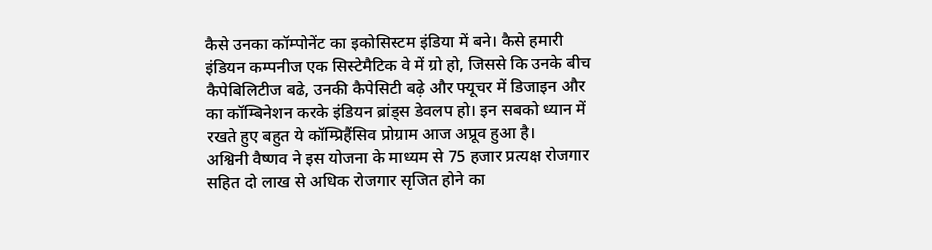कैसे उनका कॉम्पोनेंट का इकोसिस्टम इंडिया में बने। कैसे हमारी इंडियन कम्पनीज एक सिस्टेमैटिक वे में ग्रो हो, जिससे कि उनके बीच कैपेबिलिटीज बढे, उनकी कैपेसिटी बढ़े और फ्यूचर में डिजाइन और का कॉम्बिनेशन करके इंडियन ब्रांड्स डेवलप हो। इन सबको ध्यान में रखते हुए बहुत ये कॉम्प्रिहैंसिव प्रोग्राम आज अप्रूव हुआ है।
अश्विनी वैष्णव ने इस योजना के माध्यम से 75 हजार प्रत्यक्ष रोजगार सहित दो लाख से अधिक रोजगार सृजित होने का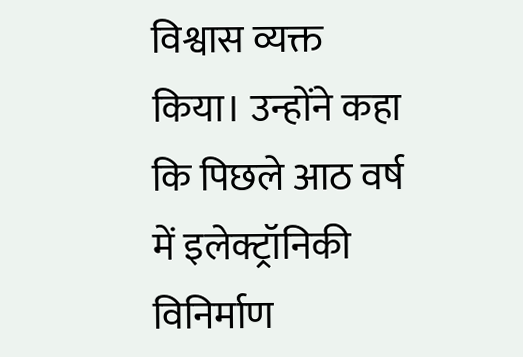विश्वास व्यक्त किया। उन्होंने कहा कि पिछले आठ वर्ष में इलेक्ट्रॉनिकी विनिर्माण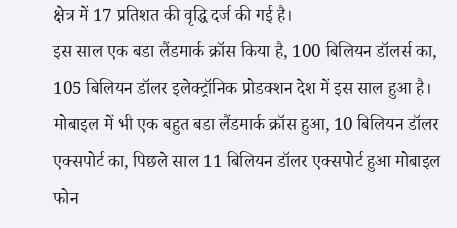क्षेत्र में 17 प्रतिशत की वृद्धि दर्ज की गई है।
इस साल एक बडा लैंडमार्क क्रॉस किया है, 100 बिलियन डॉलर्स का, 105 बिलियन डॉलर इलेक्ट्रॉनिक प्रोडक्शन देश में इस साल हुआ है। मोबाइल में भी एक बहुत बडा लैंडमार्क क्रॉस हुआ, 10 बिलियन डॉलर एक्सपोर्ट का, पिछले साल 11 बिलियन डॉलर एक्सपोर्ट हुआ मोबाइल फोन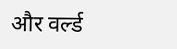और वर्ल्ड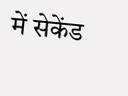में सेकेंड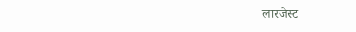लारजेस्ट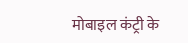मोबाइल कंट्री के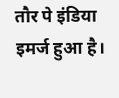तौर पे इंडिया इमर्ज हुआ है।